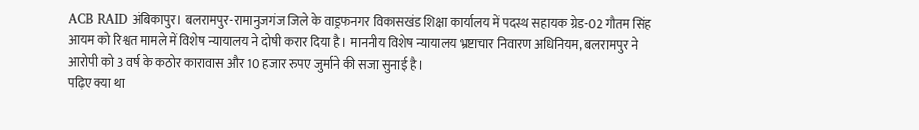ACB RAID अंबिकापुर। बलरामपुर-रामानुजगंज जिले के वाड्रफनगर विकासखंड शिक्षा कार्यालय में पदस्थ सहायक ग्रेड-02 गौतम सिंह आयम को रिश्वत मामले में विशेष न्यायालय ने दोषी करार दिया है। माननीय विशेष न्यायालय भ्रष्टाचार निवारण अधिनियम, बलरामपुर ने आरोपी को 3 वर्ष के कठोर कारावास और 10 हजार रुपए जुर्माने की सजा सुनाई है।
पढ़िए क्या था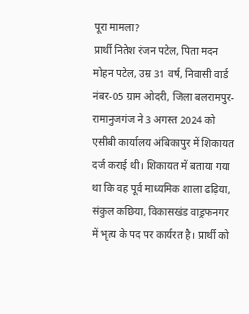पूरा मामला?
प्रार्थी नितेश रंजन पटेल, पिता मदन मोहन पटेल, उम्र 31 वर्ष, निवासी वार्ड नंबर-05 ग्राम ओदरी, जिला बलरामपुर-रामानुजगंज ने 3 अगस्त 2024 को एसीबी कार्यालय अंबिकापुर में शिकायत दर्ज कराई थी। शिकायत में बताया गया था कि वह पूर्व माध्यमिक शाला ढढ़िया, संकुल कछिया, विकासखंड वाड्रफनगर में भृत्य के पद पर कार्यरत है। प्रार्थी को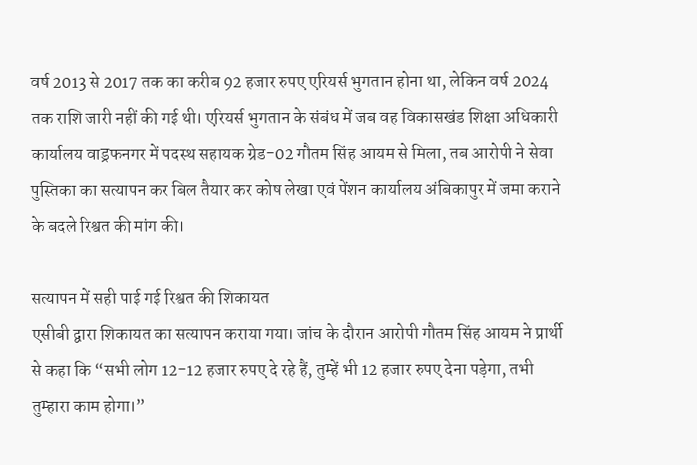वर्ष 2013 से 2017 तक का करीब 92 हजार रुपए एरियर्स भुगतान होना था, लेकिन वर्ष 2024 तक राशि जारी नहीं की गई थी। एरियर्स भुगतान के संबंध में जब वह विकासखंड शिक्षा अधिकारी कार्यालय वाड्रफनगर में पदस्थ सहायक ग्रेड-02 गौतम सिंह आयम से मिला, तब आरोपी ने सेवा पुस्तिका का सत्यापन कर बिल तैयार कर कोष लेखा एवं पेंशन कार्यालय अंबिकापुर में जमा कराने के बदले रिश्वत की मांग की।

सत्यापन में सही पाई गई रिश्वत की शिकायत
एसीबी द्वारा शिकायत का सत्यापन कराया गया। जांच के दौरान आरोपी गौतम सिंह आयम ने प्रार्थी से कहा कि “सभी लोग 12-12 हजार रुपए दे रहे हैं, तुम्हें भी 12 हजार रुपए देना पड़ेगा, तभी तुम्हारा काम होगा।”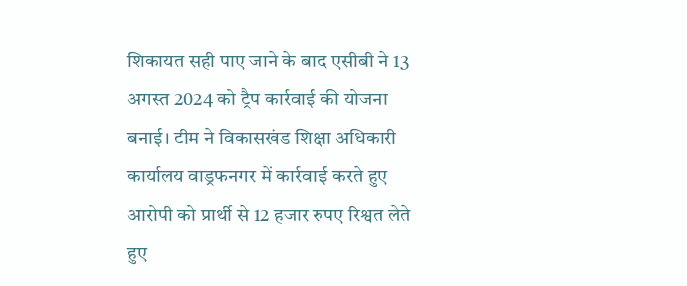शिकायत सही पाए जाने के बाद एसीबी ने 13 अगस्त 2024 को ट्रैप कार्रवाई की योजना बनाई। टीम ने विकासखंड शिक्षा अधिकारी कार्यालय वाड्रफनगर में कार्रवाई करते हुए आरोपी को प्रार्थी से 12 हजार रुपए रिश्वत लेते हुए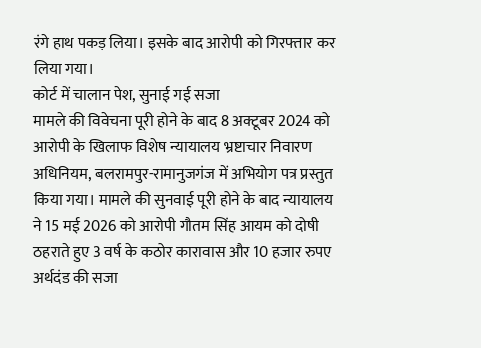रंगे हाथ पकड़ लिया। इसके बाद आरोपी को गिरफ्तार कर लिया गया।
कोर्ट में चालान पेश, सुनाई गई सजा
मामले की विवेचना पूरी होने के बाद 8 अक्टूबर 2024 को आरोपी के खिलाफ विशेष न्यायालय भ्रष्टाचार निवारण अधिनियम, बलरामपुर-रामानुजगंज में अभियोग पत्र प्रस्तुत किया गया। मामले की सुनवाई पूरी होने के बाद न्यायालय ने 15 मई 2026 को आरोपी गौतम सिंह आयम को दोषी ठहराते हुए 3 वर्ष के कठोर कारावास और 10 हजार रुपए अर्थदंड की सजा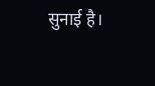सुनाई है।